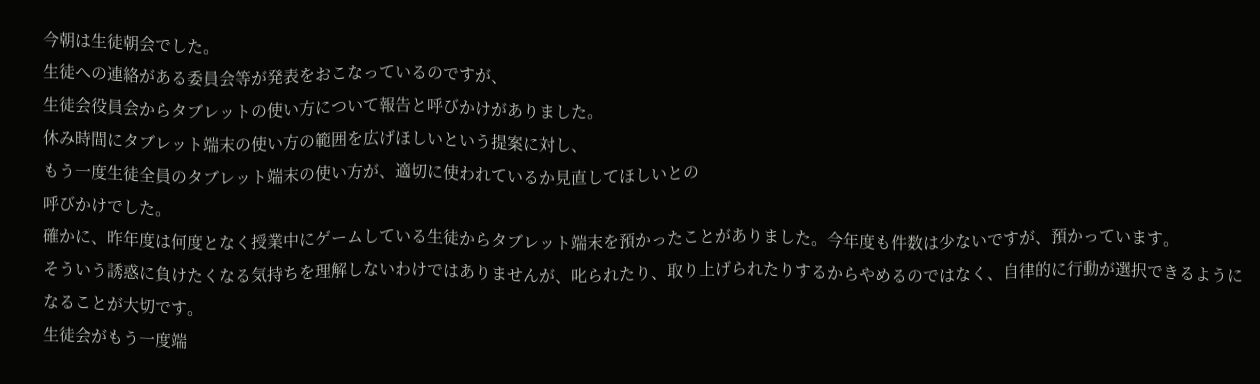今朝は生徒朝会でした。
生徒への連絡がある委員会等が発表をおこなっているのですが、
生徒会役員会からタブレットの使い方について報告と呼びかけがありました。
休み時間にタブレット端末の使い方の範囲を広げほしいという提案に対し、
もう一度生徒全員のタブレット端末の使い方が、適切に使われているか見直してほしいとの
呼びかけでした。
確かに、昨年度は何度となく授業中にゲームしている生徒からタブレット端末を預かったことがありました。今年度も件数は少ないですが、預かっています。
そういう誘惑に負けたくなる気持ちを理解しないわけではありませんが、叱られたり、取り上げられたりするからやめるのではなく、自律的に行動が選択できるようになることが大切です。
生徒会がもう一度端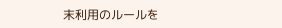末利用のルールを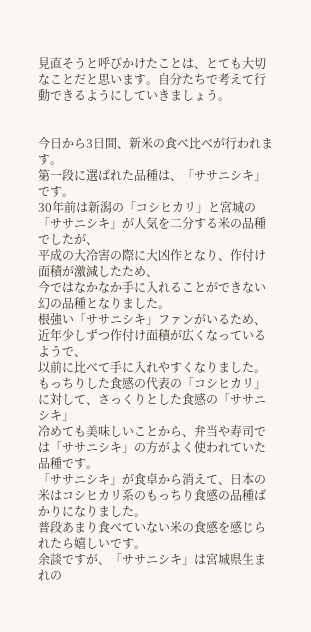見直そうと呼びかけたことは、とても大切なことだと思います。自分たちで考えて行動できるようにしていきましょう。


今日から3日間、新米の食べ比べが行われます。
第一段に選ばれた品種は、「ササニシキ」です。
30年前は新潟の「コシヒカリ」と宮城の「ササニシキ」が人気を二分する米の品種でしたが、
平成の大冷害の際に大凶作となり、作付け面積が激減したため、
今ではなかなか手に入れることができない幻の品種となりました。
根強い「ササニシキ」ファンがいるため、近年少しずつ作付け面積が広くなっているようで、
以前に比べて手に入れやすくなりました。
もっちりした食感の代表の「コシヒカリ」に対して、さっくりとした食感の「ササニシキ」
冷めても美味しいことから、弁当や寿司では「ササニシキ」の方がよく使われていた品種です。
「ササニシキ」が食卓から消えて、日本の米はコシヒカリ系のもっちり食感の品種ばかりになりました。
普段あまり食べていない米の食感を感じられたら嬉しいです。
余談ですが、「ササニシキ」は宮城県生まれの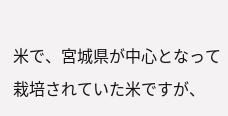米で、宮城県が中心となって栽培されていた米ですが、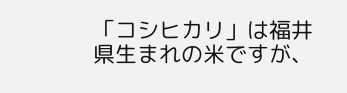「コシヒカリ」は福井県生まれの米ですが、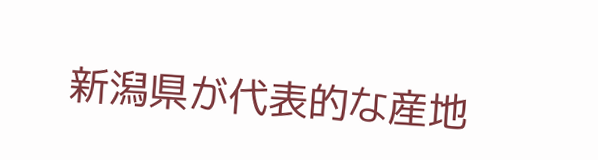新潟県が代表的な産地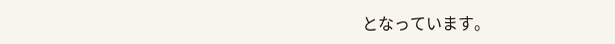となっています。